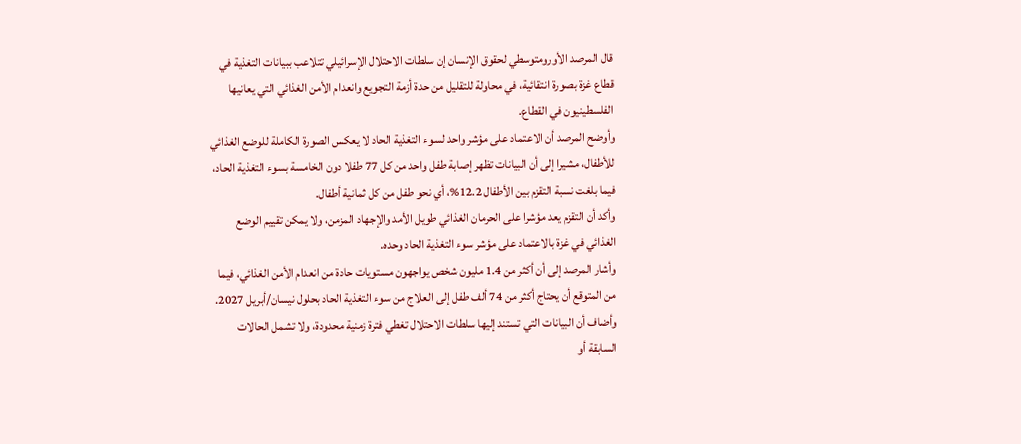قال المرصد الأورومتوسطي لحقوق الإنسان إن سلطات الاحتلال الإسرائيلي تتلاعب ببيانات التغذية في قطاع غزة بصورة انتقائية، في محاولة للتقليل من حدة أزمة التجويع وانعدام الأمن الغذائي التي يعانيها الفلسطينيون في القطاع.
وأوضح المرصد أن الاعتماد على مؤشر واحد لسوء التغذية الحاد لا يعكس الصورة الكاملة للوضع الغذائي للأطفال، مشيرا إلى أن البيانات تظهر إصابة طفل واحد من كل 77 طفلا دون الخامسة بسوء التغذية الحاد، فيما بلغت نسبة التقزم بين الأطفال 12.2%، أي نحو طفل من كل ثمانية أطفال.
وأكد أن التقزم يعد مؤشرا على الحرمان الغذائي طويل الأمد والإجهاد المزمن، ولا يمكن تقييم الوضع الغذائي في غزة بالاعتماد على مؤشر سوء التغذية الحاد وحده.
وأشار المرصد إلى أن أكثر من 1.4 مليون شخص يواجهون مستويات حادة من انعدام الأمن الغذائي، فيما من المتوقع أن يحتاج أكثر من 74 ألف طفل إلى العلاج من سوء التغذية الحاد بحلول نيسان/أبريل 2027.
وأضاف أن البيانات التي تستند إليها سلطات الاحتلال تغطي فترة زمنية محدودة، ولا تشمل الحالات السابقة أو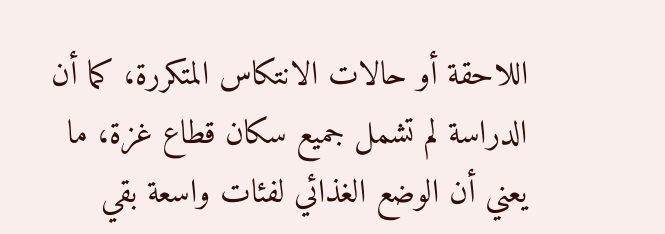اللاحقة أو حالات الانتكاس المتكررة، كما أن الدراسة لم تشمل جميع سكان قطاع غزة، ما يعني أن الوضع الغذائي لفئات واسعة بقي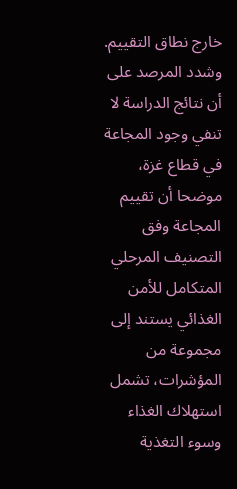خارج نطاق التقييم.
وشدد المرصد على أن نتائج الدراسة لا تنفي وجود المجاعة في قطاع غزة، موضحا أن تقييم المجاعة وفق التصنيف المرحلي المتكامل للأمن الغذائي يستند إلى مجموعة من المؤشرات، تشمل استهلاك الغذاء وسوء التغذية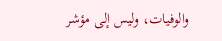والوفيات، وليس إلى مؤشر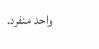واحد منفرد.